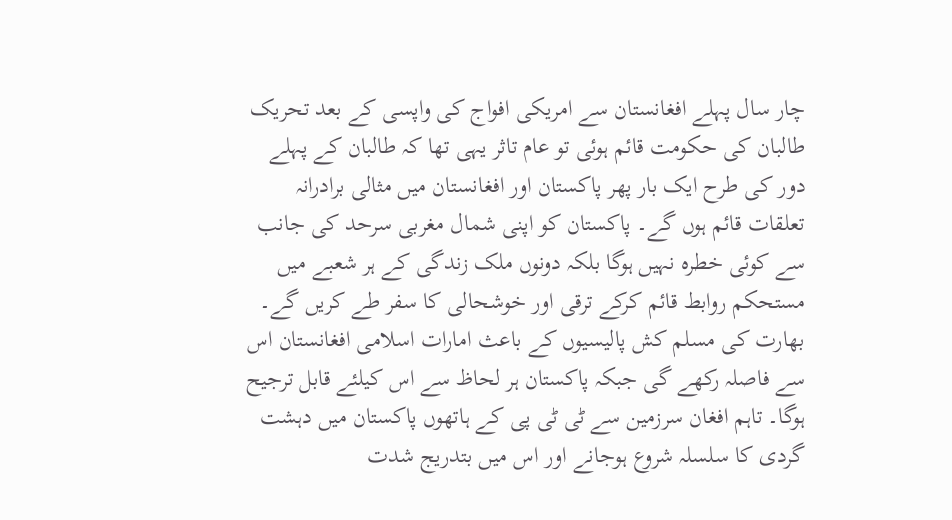چار سال پہلے افغانستان سے امریکی افواج کی واپسی کے بعد تحریک طالبان کی حکومت قائم ہوئی تو عام تاثر یہی تھا کہ طالبان کے پہلے دور کی طرح ایک بار پھر پاکستان اور افغانستان میں مثالی برادرانہ تعلقات قائم ہوں گے۔ پاکستان کو اپنی شمال مغربی سرحد کی جانب سے کوئی خطرہ نہیں ہوگا بلکہ دونوں ملک زندگی کے ہر شعبے میں مستحکم روابط قائم کرکے ترقی اور خوشحالی کا سفر طے کریں گے۔ بھارت کی مسلم کش پالیسیوں کے باعث امارات اسلامی افغانستان اس سے فاصلہ رکھے گی جبکہ پاکستان ہر لحاظ سے اس کیلئے قابل ترجیح ہوگا۔ تاہم افغان سرزمین سے ٹی ٹی پی کے ہاتھوں پاکستان میں دہشت گردی کا سلسلہ شروع ہوجانے اور اس میں بتدریج شدت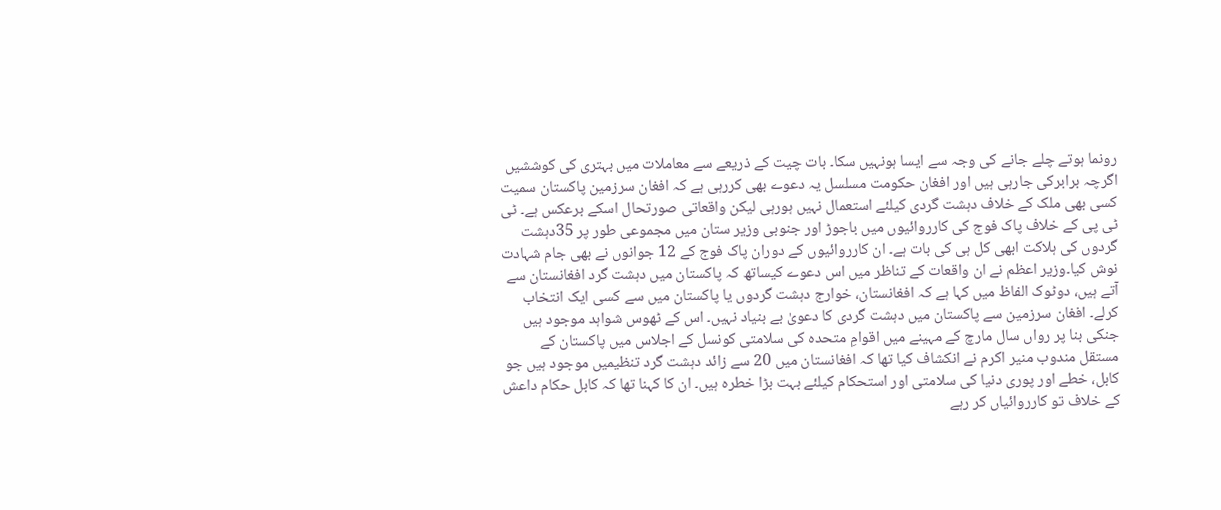رونما ہوتے چلے جانے کی وجہ سے ایسا ہونہیں سکا۔ بات چیت کے ذریعے سے معاملات میں بہتری کی کوششیں اگرچہ برابرکی جارہی ہیں اور افغان حکومت مسلسل یہ دعوے بھی کررہی ہے کہ افغان سرزمین پاکستان سمیت کسی بھی ملک کے خلاف دہشت گردی کیلئے استعمال نہیں ہورہی لیکن واقعاتی صورتحال اسکے برعکس ہے۔ ٹی ٹی پی کے خلاف پاک فوج کی کارروائیوں میں باجوڑ اور جنوبی وزیر ستان میں مجموعی طور پر 35دہشت گردوں کی ہلاکت ابھی کل ہی کی بات ہے۔ ان کارروائیوں کے دوران پاک فوج کے 12 جوانوں نے بھی جام شہادت نوش کیا۔وزیر اعظم نے ان واقعات کے تناظر میں اس دعوے کیساتھ کہ پاکستان میں دہشت گرد افغانستان سے آتے ہیں، دوٹوک الفاظ میں کہا ہے کہ افغانستان، خوارج دہشت گردوں یا پاکستان میں سے کسی ایک انتخاب کرلے۔ افغان سرزمین سے پاکستان میں دہشت گردی کا دعویٰ بے بنیاد نہیں۔ اس کے ٹھوس شواہد موجود ہیں جنکی بنا پر رواں سال مارچ کے مہینے میں اقوامِ متحدہ کی سلامتی کونسل کے اجلاس میں پاکستان کے مستقل مندوب منیر اکرم نے انکشاف کیا تھا کہ افغانستان میں 20 سے زائد دہشت گرد تنظیمیں موجود ہیں جو کابل، خطے اور پوری دنیا کی سلامتی اور استحکام کیلئے بہت بڑا خطرہ ہیں۔ ان کا کہنا تھا کہ کابل حکام داعش کے خلاف تو کارروائیاں کر رہے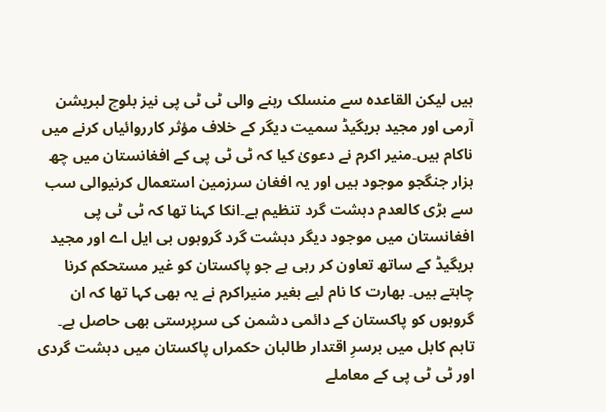ہیں لیکن القاعدہ سے منسلک رہنے والی ٹی ٹی پی نیز بلوچ لبریشن آرمی اور مجید بریگیڈ سمیت دیگر کے خلاف مؤثر کارروائیاں کرنے میں ناکام ہیں۔منیر اکرم نے دعویٰ کیا کہ ٹی ٹی پی کے افغانستان میں چھ ہزار جنگجو موجود ہیں اور یہ افغان سرزمین استعمال کرنیوالی سب سے بڑی کالعدم دہشت گرد تنظیم ہے۔انکا کہنا تھا کہ ٹی ٹی پی افغانستان میں موجود دیگر دہشت گرد گروہوں بی ایل اے اور مجید بریگیڈ کے ساتھ تعاون کر رہی ہے جو پاکستان کو غیر مستحکم کرنا چاہتے ہیں۔ بھارت کا نام لیے بغیر منیراکرم نے یہ بھی کہا تھا کہ ان گروہوں کو پاکستان کے دائمی دشمن کی سرپرستی بھی حاصل ہے۔ تاہم کابل میں برسرِ اقتدار طالبان حکمراں پاکستان میں دہشت گردی اور ٹی ٹی پی کے معاملے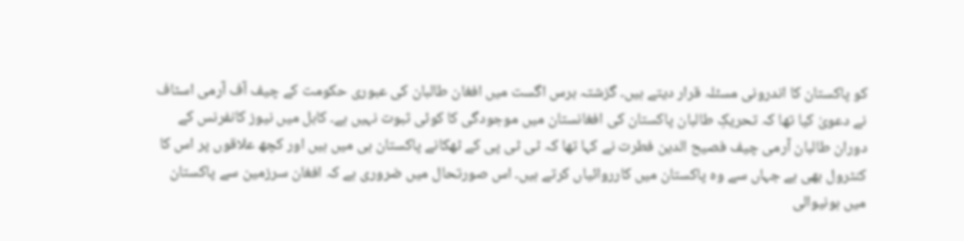کو پاکستان کا اندرونی مسئلہ قرار دیتے ہیں۔ گزشتہ برس اگست میں افغان طالبان کی عبوری حکومت کے چیف آف آرمی اسٹاف نے دعویٰ کیا تھا کہ تحریکِ طالبان پاکستان کی افغانستان میں موجودگی کا کوئی ثبوت نہیں ہے۔ کابل میں نیوز کانفرنس کے دوران طالبان آرمی چیف فصیح الدین فطرت نے کہا تھا کہ ٹی ٹی پی کے ٹھکانے پاکستان ہی میں ہیں اور کچھ علاقوں پر اس کا کنٹرول بھی ہے جہاں سے وہ پاکستان میں کارروائیاں کرتے ہیں۔ اس صورتحال میں ضروری ہے کہ افغان سرزمین سے پاکستان میں ہونیوالی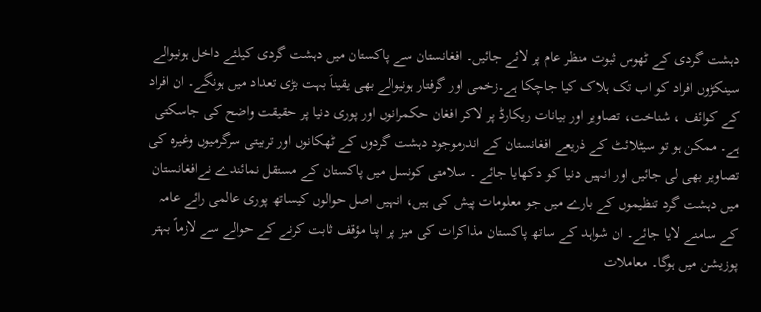دہشت گردی کے ٹھوس ثبوت منظر عام پر لائے جائیں۔ افغانستان سے پاکستان میں دہشت گردی کیلئے داخل ہونیوالے سینکڑوں افراد کو اب تک ہلاک کیا جاچکا ہے۔زخمی اور گرفتار ہونیوالے بھی یقیناَ بہت بڑی تعداد میں ہونگے۔ ان افراد کے کوائف ، شناخت، تصاویر اور بیانات ریکارڈ پر لاکر افغان حکمرانوں اور پوری دنیا پر حقیقت واضح کی جاسکتی ہے۔ ممکن ہو تو سیٹلائٹ کے ذریعے افغانستان کے اندرموجود دہشت گردوں کے ٹھکانوں اور تربیتی سرگرمیوں وغیرہ کی تصاویر بھی لی جائیں اور انہیں دنیا کو دکھایا جائے ۔ سلامتی کونسل میں پاکستان کے مستقل نمائندے نےافغانستان میں دہشت گرد تنظیموں کے بارے میں جو معلومات پیش کی ہیں، انہیں اصل حوالوں کیساتھ پوری عالمی رائے عامہ کے سامنے لایا جائے۔ ان شواہد کے ساتھ پاکستان مذاکرات کی میز پر اپنا مؤقف ثابت کرنے کے حوالے سے لازماً بہتر پوزیشن میں ہوگا۔ معاملات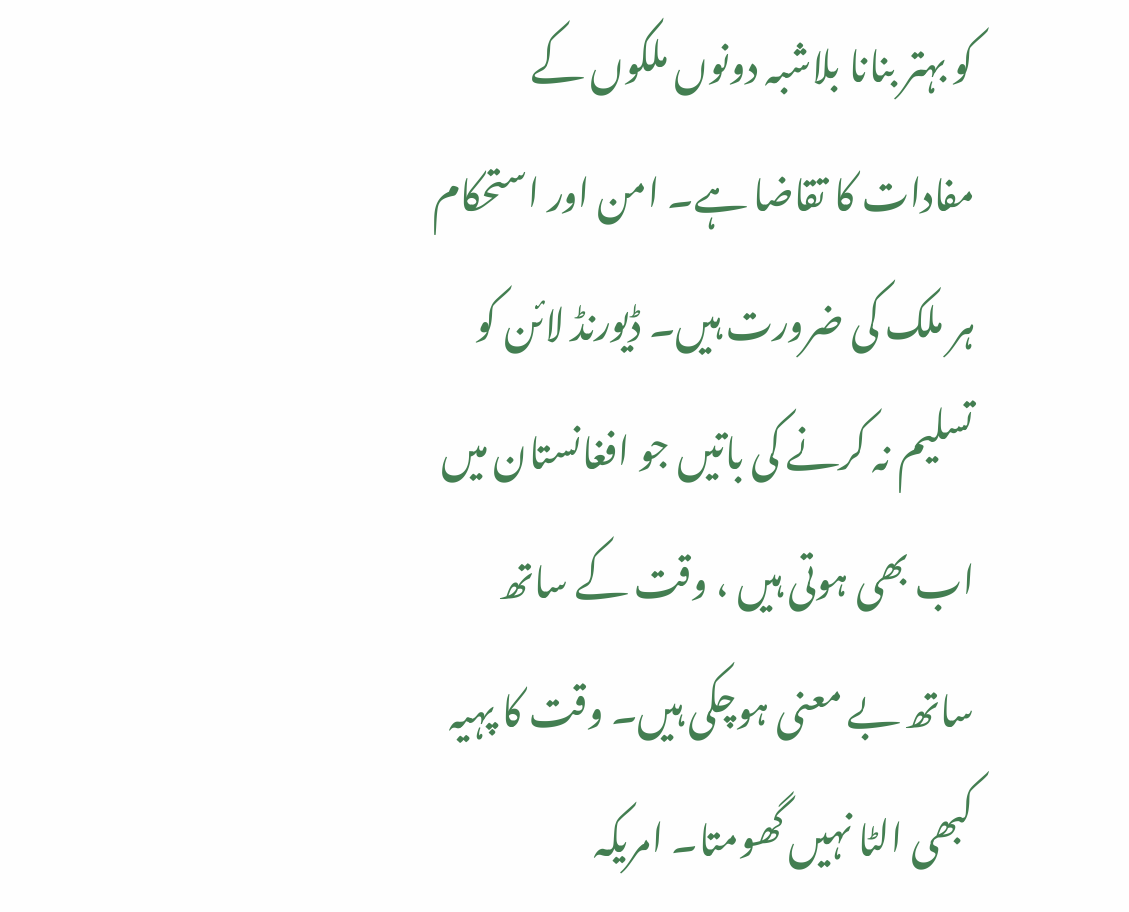کو بہتر بنانا بلاشبہ دونوں ملکوں کے مفادات کا تقاضا ہے۔ امن اور استحکام ہر ملک کی ضرورت ہیں۔ ڈیورنڈ لائن کو تسلیم نہ کرنے کی باتیں جو افغانستان میں اب بھی ہوتی ہیں ، وقت کے ساتھ ساتھ بے معنی ہوچکی ہیں۔ وقت کا پہیہ کبھی الٹا نہیں گھومتا۔ امریکہ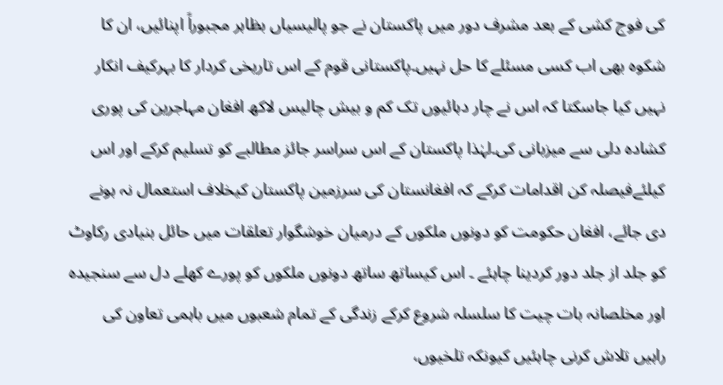کی فوج کشی کے بعد مشرف دور میں پاکستان نے جو پالیسیاں بظاہر مجبوراً اپنائیں، ان کا شکوہ بھی اب کسی مسئلے کا حل نہیں۔پاکستانی قوم کے اس تاریخی کردار کا بہرکیف انکار نہیں کیا جاسکتا کہ اس نے چار دہائیوں تک کم و بیش چالیس لاکھ افغان مہاجرین کی پوری کشادہ دلی سے میزبانی کی۔لہٰذا پاکستان کے اس سراسر جائز مطالبے کو تسلیم کرکے اور اس کیلئےفیصلہ کن اقدامات کرکے کہ افغانستان کی سرزمین پاکستان کیخلاف استعمال نہ ہونے دی جائے، افغان حکومت کو دونوں ملکوں کے درمیان خوشگوار تعلقات میں حائل بنیادی رکاوٹ کو جلد از جلد دور کردینا چاہئے ۔ اس کیساتھ ساتھ دونوں ملکوں کو پورے کھلے دل سے سنجیدہ اور مخلصانہ بات چیت کا سلسلہ شروع کرکے زندگی کے تمام شعبوں میں باہمی تعاون کی راہیں تلاش کرنی چاہئیں کیونکہ تلخیوں،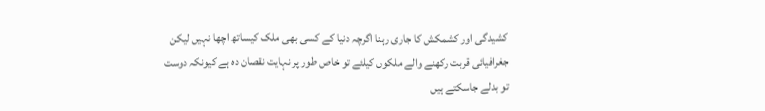کشیدگی اور کشمکش کا جاری رہنا اگرچہ دنیا کے کسی بھی ملک کیساتھ اچھا نہیں لیکن جغرافیائی قربت رکھنے والے ملکوں کیلئے تو خاص طور پر نہایت نقصان دہ ہے کیونکہ دوست تو بدلے جاسکتے ہیں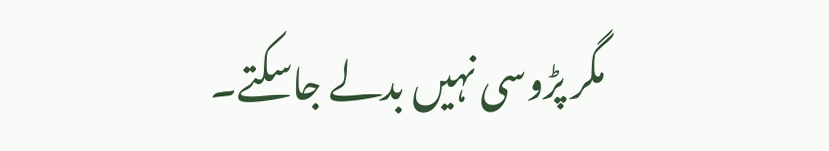مگر پڑوسی نہیں بدلے جاسکتے۔